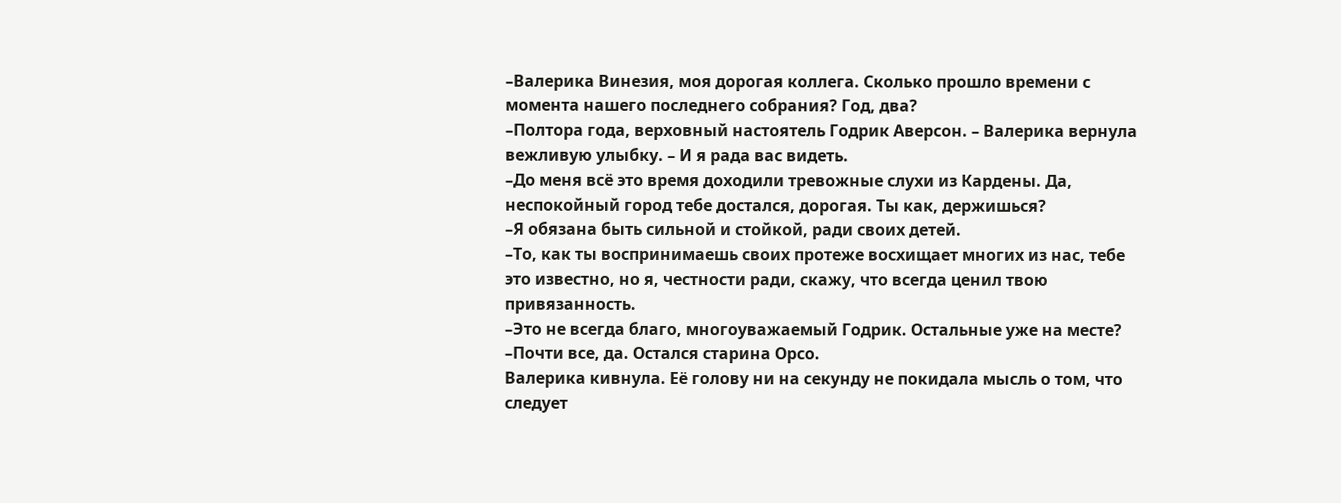–Валерика Винезия, моя дорогая коллега. Сколько прошло времени с момента нашего последнего собрания? Год, два?
–Полтора года, верховный настоятель Годрик Аверсон. – Валерика вернула вежливую улыбку. – И я рада вас видеть.
–До меня всё это время доходили тревожные слухи из Кардены. Да, неспокойный город тебе достался, дорогая. Ты как, держишься?
–Я обязана быть сильной и стойкой, ради своих детей.
–То, как ты воспринимаешь своих протеже восхищает многих из нас, тебе это известно, но я, честности ради, скажу, что всегда ценил твою привязанность.
–Это не всегда благо, многоуважаемый Годрик. Остальные уже на месте?
–Почти все, да. Остался старина Орсо.
Валерика кивнула. Её голову ни на секунду не покидала мысль о том, что следует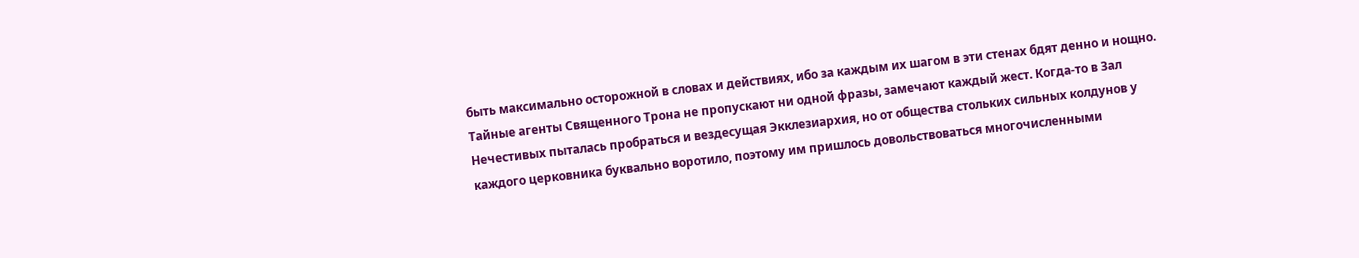быть максимально осторожной в словах и действиях, ибо за каждым их шагом в эти стенах бдят денно и нощно. Тайные агенты Священного Трона не пропускают ни одной фразы, замечают каждый жест. Когда-то в Зал Нечестивых пыталась пробраться и вездесущая Экклезиархия, но от общества стольких сильных колдунов у каждого церковника буквально воротило, поэтому им пришлось довольствоваться многочисленными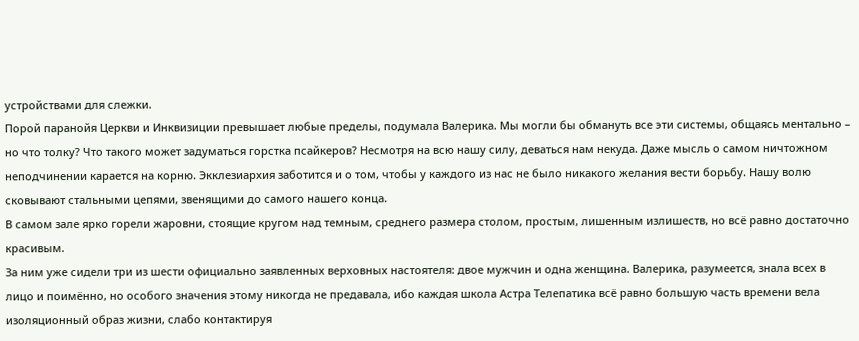устройствами для слежки.
Порой паранойя Церкви и Инквизиции превышает любые пределы, подумала Валерика. Мы могли бы обмануть все эти системы, общаясь ментально – но что толку? Что такого может задуматься горстка псайкеров? Несмотря на всю нашу силу, деваться нам некуда. Даже мысль о самом ничтожном неподчинении карается на корню. Экклезиархия заботится и о том, чтобы у каждого из нас не было никакого желания вести борьбу. Нашу волю сковывают стальными цепями, звенящими до самого нашего конца.
В самом зале ярко горели жаровни, стоящие кругом над темным, среднего размера столом, простым, лишенным излишеств, но всё равно достаточно красивым.
За ним уже сидели три из шести официально заявленных верховных настоятеля: двое мужчин и одна женщина. Валерика, разумеется, знала всех в лицо и поимённо, но особого значения этому никогда не предавала, ибо каждая школа Астра Телепатика всё равно большую часть времени вела изоляционный образ жизни, слабо контактируя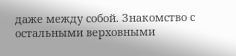даже между собой. Знакомство с остальными верховными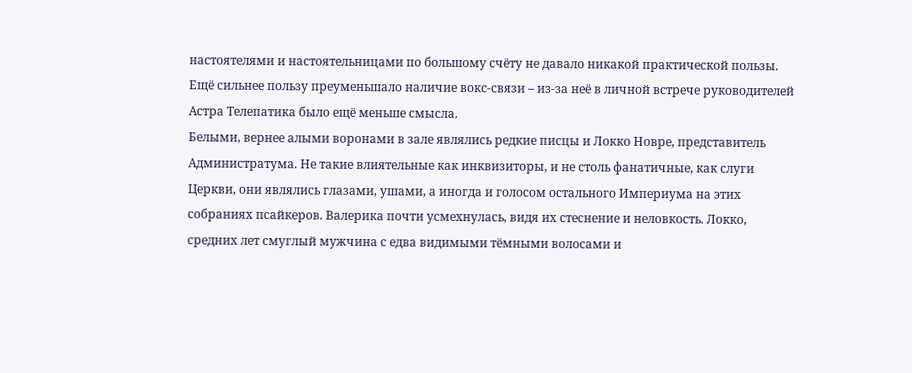настоятелями и настоятельницами по большому счёту не давало никакой практической пользы. Ещё сильнее пользу преуменьшало наличие вокс-связи – из-за неё в личной встрече руководителей Астра Телепатика было ещё меньше смысла.
Белыми, вернее алыми воронами в зале являлись редкие писцы и Локко Новре, представитель Администратума. Не такие влиятельные как инквизиторы, и не столь фанатичные, как слуги Церкви, они являлись глазами, ушами, а иногда и голосом остального Империума на этих собраниях псайкеров. Валерика почти усмехнулась, видя их стеснение и неловкость. Локко, средних лет смуглый мужчина с едва видимыми тёмными волосами и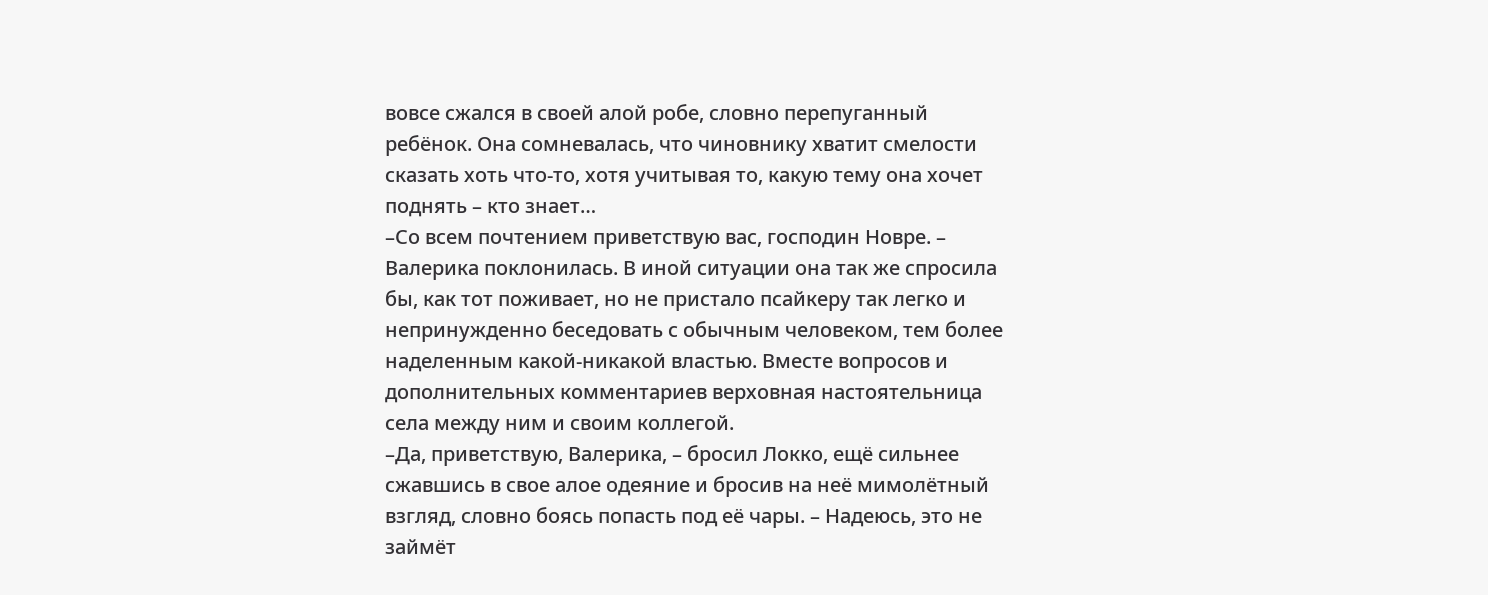вовсе сжался в своей алой робе, словно перепуганный ребёнок. Она сомневалась, что чиновнику хватит смелости сказать хоть что-то, хотя учитывая то, какую тему она хочет поднять – кто знает…
–Со всем почтением приветствую вас, господин Новре. – Валерика поклонилась. В иной ситуации она так же спросила бы, как тот поживает, но не пристало псайкеру так легко и непринужденно беседовать с обычным человеком, тем более наделенным какой-никакой властью. Вместе вопросов и дополнительных комментариев верховная настоятельница села между ним и своим коллегой.
–Да, приветствую, Валерика, – бросил Локко, ещё сильнее сжавшись в свое алое одеяние и бросив на неё мимолётный взгляд, словно боясь попасть под её чары. – Надеюсь, это не займёт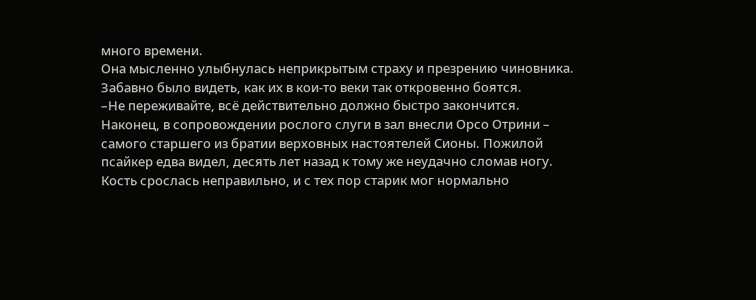много времени.
Она мысленно улыбнулась неприкрытым страху и презрению чиновника. Забавно было видеть, как их в кои-то веки так откровенно боятся.
–Не переживайте, всё действительно должно быстро закончится.
Наконец, в сопровождении рослого слуги в зал внесли Орсо Отрини – самого старшего из братии верховных настоятелей Сионы. Пожилой псайкер едва видел, десять лет назад к тому же неудачно сломав ногу. Кость срослась неправильно, и с тех пор старик мог нормально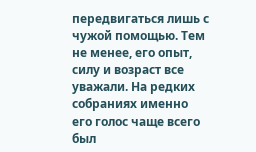передвигаться лишь с чужой помощью. Тем не менее, его опыт, силу и возраст все уважали. На редких собраниях именно его голос чаще всего был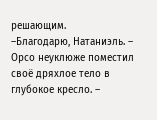решающим.
–Благодарю, Натаниэль. – Орсо неуклюже поместил своё дряхлое тело в глубокое кресло. –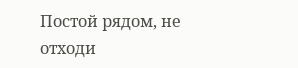Постой рядом, не отходи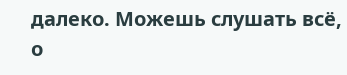далеко. Можешь слушать всё, о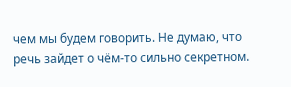чем мы будем говорить. Не думаю, что речь зайдет о чём-то сильно секретном.